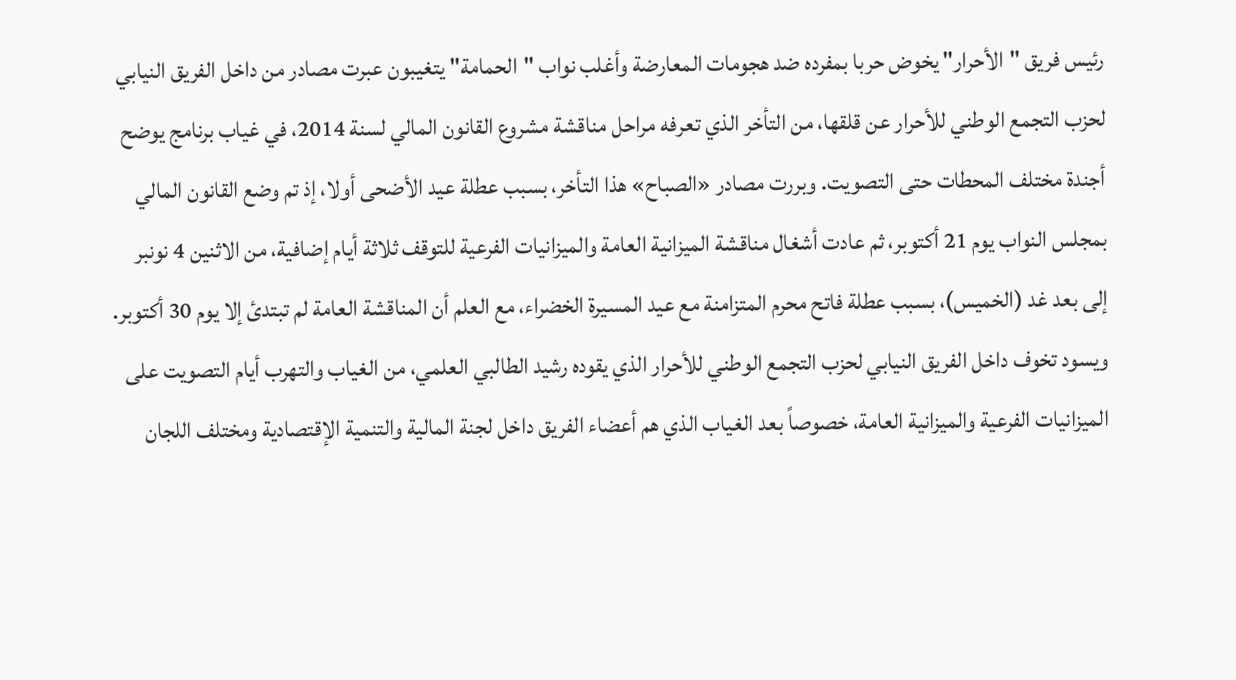رئيس فريق "الأحرار" يخوض حربا بمفرده ضد هجومات المعارضة وأغلب نواب "الحمامة" يتغيبون عبرت مصادر من داخل الفريق النيابي لحزب التجمع الوطني للأحرار عن قلقها، من التأخر الذي تعرفه مراحل مناقشة مشروع القانون المالي لسنة 2014، في غياب برنامج يوضح أجندة مختلف المحطات حتى التصويت. وبررت مصادر «الصباح» هذا التأخر، بسبب عطلة عيد الأضحى أولا، إذ تم وضع القانون المالي بمجلس النواب يوم 21 أكتوبر، ثم عادت أشغال مناقشة الميزانية العامة والميزانيات الفرعية للتوقف ثلاثة أيام إضافية، من الاثنين 4 نونبر إلى بعد غد (الخميس)، بسبب عطلة فاتح محرم المتزامنة مع عيد المسيرة الخضراء، مع العلم أن المناقشة العامة لم تبتدئ إلا يوم 30 أكتوبر. ويسود تخوف داخل الفريق النيابي لحزب التجمع الوطني للأحرار الذي يقوده رشيد الطالبي العلمي، من الغياب والتهرب أيام التصويت على الميزانيات الفرعية والميزانية العامة، خصوصاً بعد الغياب الذي هم أعضاء الفريق داخل لجنة المالية والتنمية الإقتصادية ومختلف اللجان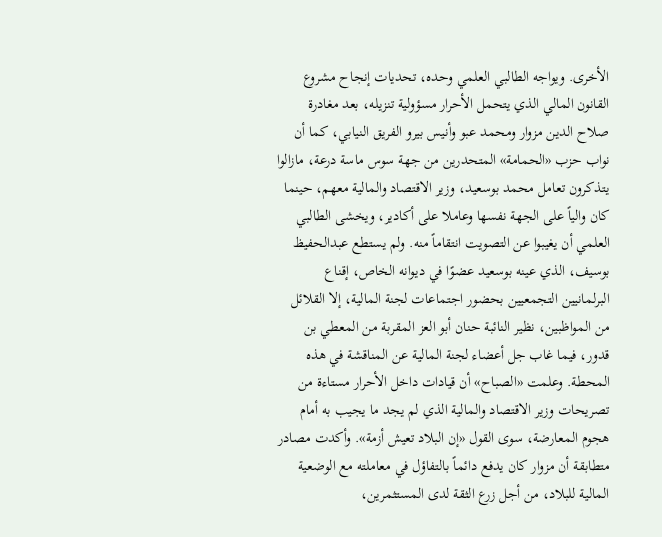الأخرى. ويواجه الطالبي العلمي وحده، تحديات إنجاح مشروع القانون المالي الذي يتحمل الأحرار مسؤولية تنزيله، بعد مغادرة صلاح الدين مزوار ومحمد عبو وأنيس بيرو الفريق النيابي، كما أن نواب حزب «الحمامة» المتحدرين من جهة سوس ماسة درعة، مازالوا يتذكرون تعامل محمد بوسعيد، وزير الاقتصاد والمالية معهم، حينما كان والياً على الجهة نفسها وعاملا على أكادير، ويخشى الطالبي العلمي أن يغيبوا عن التصويت انتقاماً منه. ولم يستطع عبدالحفيظ بوسيف، الذي عينه بوسعيد عضوًا في ديوانه الخاص، إقناع البرلمانيين التجمعيين بحضور اجتماعات لجنة المالية، إلا القلائل من المواظبين، نظير النائبة حنان أبو العز المقربة من المعطي بن قدور، فيما غاب جل أعضاء لجنة المالية عن المناقشة في هذه المحطة. وعلمت «الصباح» أن قيادات داخل الأحرار مستاءة من تصريحات وزير الاقتصاد والمالية الذي لم يجد ما يجيب به أمام هجوم المعارضة، سوى القول «إن البلاد تعيش أزمة». وأكدت مصادر متطابقة أن مزوار كان يدفع دائماً بالتفاؤل في معاملته مع الوضعية المالية للبلاد، من أجل زرع الثقة لدى المستثمرين،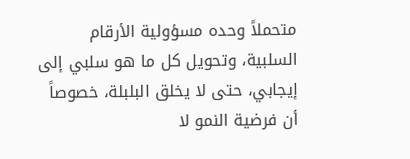متحملاً وحده مسؤولية الأرقام السلبية، وتحويل كل ما هو سلبي إلى إيجابي، حتى لا يخلق البلبلة، خصوصاً أن فرضية النمو لا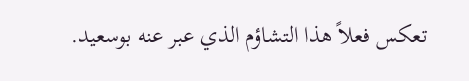تعكس فعلاً هذا التشاؤم الذي عبر عنه بوسعيد.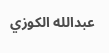عبدالله الكوزي